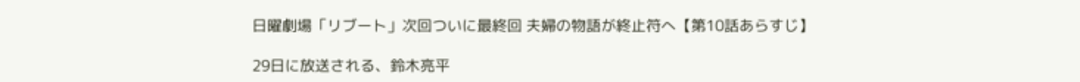日曜劇場「リブート」次回ついに最終回 夫婦の物語が終止符へ【第10話あらすじ】

29日に放送される、鈴木亮平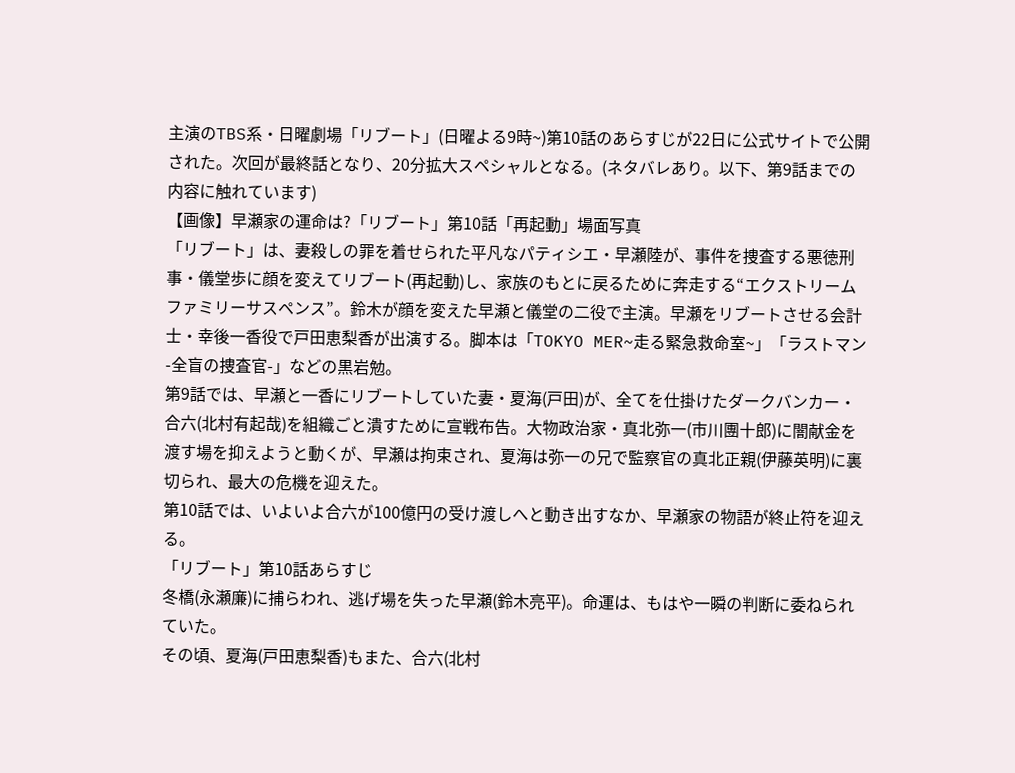主演のTBS系・日曜劇場「リブート」(日曜よる9時~)第10話のあらすじが22日に公式サイトで公開された。次回が最終話となり、20分拡大スペシャルとなる。(ネタバレあり。以下、第9話までの内容に触れています)
【画像】早瀬家の運命は?「リブート」第10話「再起動」場面写真
「リブート」は、妻殺しの罪を着せられた平凡なパティシエ・早瀬陸が、事件を捜査する悪徳刑事・儀堂歩に顔を変えてリブート(再起動)し、家族のもとに戻るために奔走する“エクストリームファミリーサスペンス”。鈴木が顔を変えた早瀬と儀堂の二役で主演。早瀬をリブートさせる会計士・幸後一香役で戸田恵梨香が出演する。脚本は「TOKYO MER~走る緊急救命室~」「ラストマン-全盲の捜査官-」などの黒岩勉。
第9話では、早瀬と一香にリブートしていた妻・夏海(戸田)が、全てを仕掛けたダークバンカー・合六(北村有起哉)を組織ごと潰すために宣戦布告。大物政治家・真北弥一(市川團十郎)に闇献金を渡す場を抑えようと動くが、早瀬は拘束され、夏海は弥一の兄で監察官の真北正親(伊藤英明)に裏切られ、最大の危機を迎えた。
第10話では、いよいよ合六が100億円の受け渡しへと動き出すなか、早瀬家の物語が終止符を迎える。
「リブート」第10話あらすじ
冬橋(永瀬廉)に捕らわれ、逃げ場を失った早瀬(鈴木亮平)。命運は、もはや一瞬の判断に委ねられていた。
その頃、夏海(戸田恵梨香)もまた、合六(北村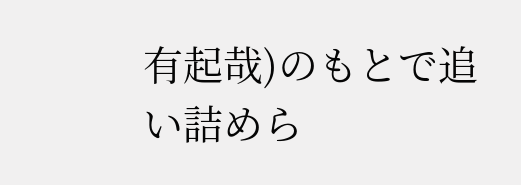有起哉)のもとで追い詰めら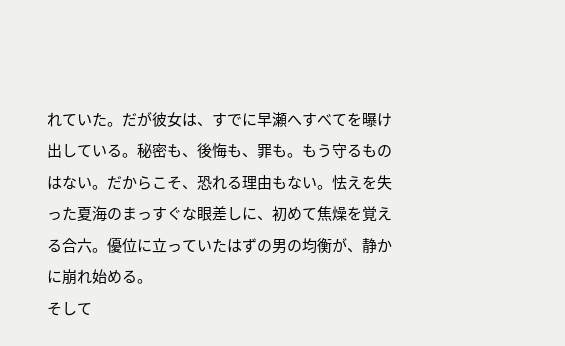れていた。だが彼女は、すでに早瀬へすべてを曝け出している。秘密も、後悔も、罪も。もう守るものはない。だからこそ、恐れる理由もない。怯えを失った夏海のまっすぐな眼差しに、初めて焦燥を覚える合六。優位に立っていたはずの男の均衡が、静かに崩れ始める。
そして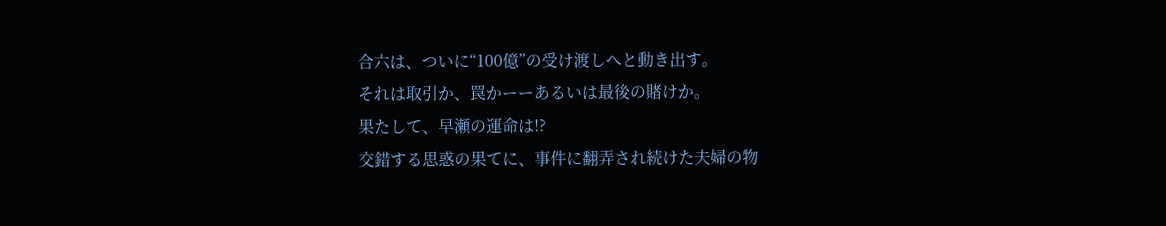合六は、ついに“100億”の受け渡しへと動き出す。
それは取引か、罠かーーあるいは最後の賭けか。
果たして、早瀬の運命は!?
交錯する思惑の果てに、事件に翻弄され続けた夫婦の物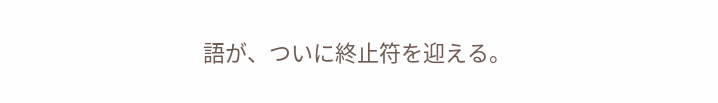語が、ついに終止符を迎える。